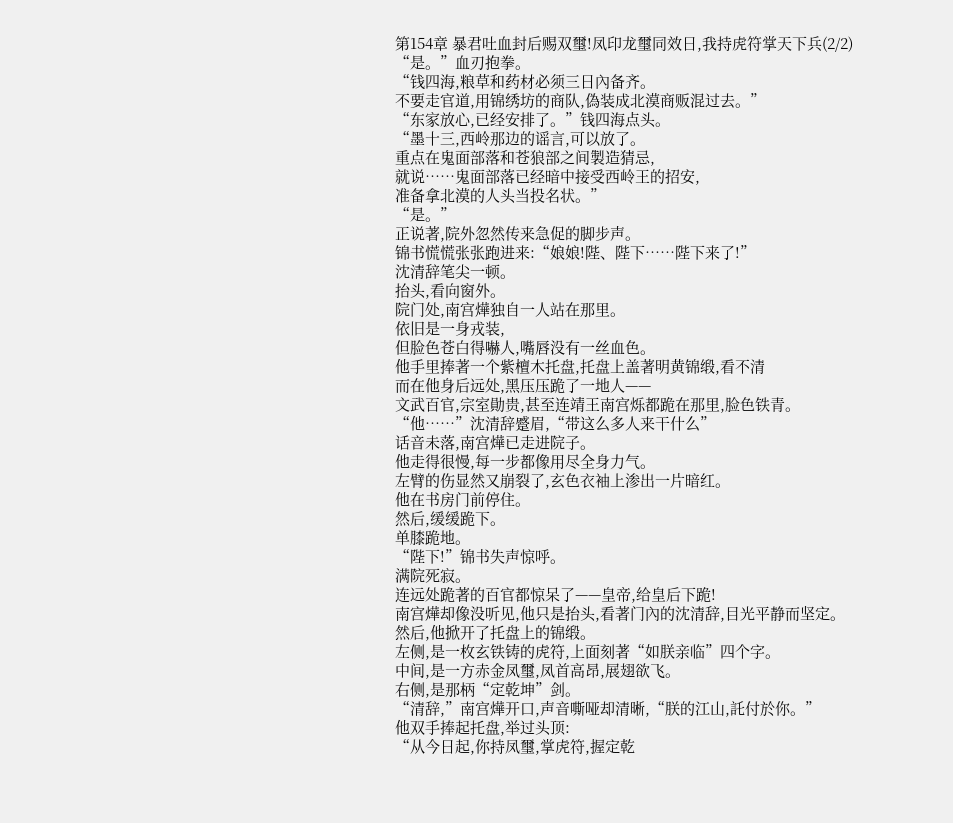第154章 暴君吐血封后赐双璽!凤印龙璽同效日,我持虎符掌天下兵(2/2)
“是。”血刃抱拳。
“钱四海,粮草和药材必须三日內备齐。
不要走官道,用锦绣坊的商队,偽装成北漠商贩混过去。”
“东家放心,已经安排了。”钱四海点头。
“墨十三,西岭那边的谣言,可以放了。
重点在鬼面部落和苍狼部之间製造猜忌,
就说……鬼面部落已经暗中接受西岭王的招安,
准备拿北漠的人头当投名状。”
“是。”
正说著,院外忽然传来急促的脚步声。
锦书慌慌张张跑进来:“娘娘!陛、陛下……陛下来了!”
沈清辞笔尖一顿。
抬头,看向窗外。
院门处,南宫燁独自一人站在那里。
依旧是一身戎装,
但脸色苍白得嚇人,嘴唇没有一丝血色。
他手里捧著一个紫檀木托盘,托盘上盖著明黄锦缎,看不清
而在他身后远处,黑压压跪了一地人——
文武百官,宗室勛贵,甚至连靖王南宫烁都跪在那里,脸色铁青。
“他……”沈清辞蹙眉,“带这么多人来干什么”
话音未落,南宫燁已走进院子。
他走得很慢,每一步都像用尽全身力气。
左臂的伤显然又崩裂了,玄色衣袖上渗出一片暗红。
他在书房门前停住。
然后,缓缓跪下。
单膝跪地。
“陛下!”锦书失声惊呼。
满院死寂。
连远处跪著的百官都惊呆了——皇帝,给皇后下跪!
南宫燁却像没听见,他只是抬头,看著门內的沈清辞,目光平静而坚定。
然后,他掀开了托盘上的锦缎。
左侧,是一枚玄铁铸的虎符,上面刻著“如朕亲临”四个字。
中间,是一方赤金凤璽,凤首高昂,展翅欲飞。
右侧,是那柄“定乾坤”剑。
“清辞,”南宫燁开口,声音嘶哑却清晰,“朕的江山,託付於你。”
他双手捧起托盘,举过头顶:
“从今日起,你持凤璽,掌虎符,握定乾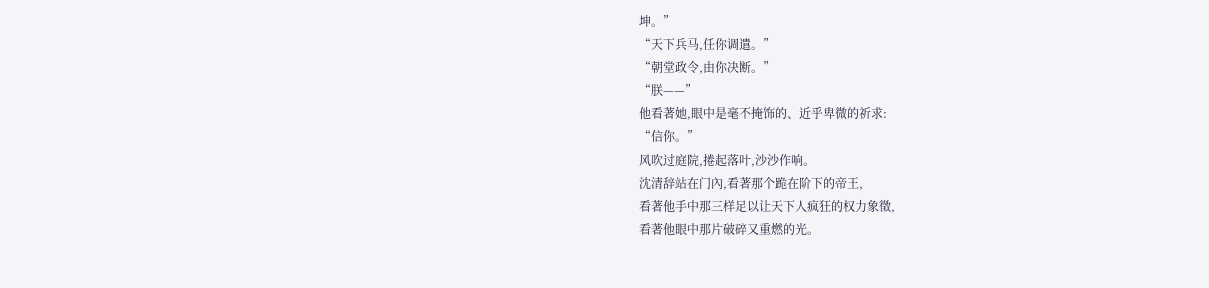坤。”
“天下兵马,任你调遣。”
“朝堂政令,由你决断。”
“朕——”
他看著她,眼中是毫不掩饰的、近乎卑微的祈求:
“信你。”
风吹过庭院,捲起落叶,沙沙作响。
沈清辞站在门內,看著那个跪在阶下的帝王,
看著他手中那三样足以让天下人疯狂的权力象徵,
看著他眼中那片破碎又重燃的光。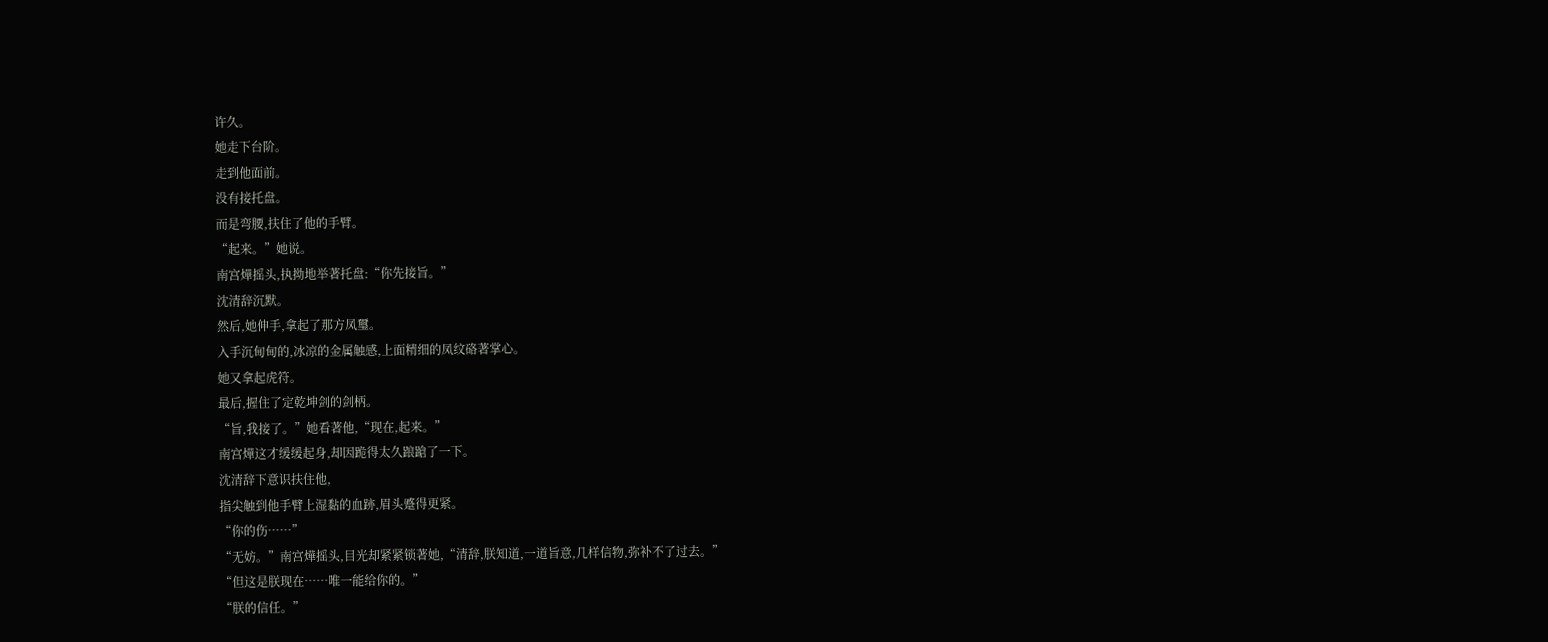许久。
她走下台阶。
走到他面前。
没有接托盘。
而是弯腰,扶住了他的手臂。
“起来。”她说。
南宫燁摇头,执拗地举著托盘:“你先接旨。”
沈清辞沉默。
然后,她伸手,拿起了那方凤璽。
入手沉甸甸的,冰凉的金属触感,上面精细的凤纹硌著掌心。
她又拿起虎符。
最后,握住了定乾坤剑的剑柄。
“旨,我接了。”她看著他,“现在,起来。”
南宫燁这才缓缓起身,却因跪得太久踉蹌了一下。
沈清辞下意识扶住他,
指尖触到他手臂上湿黏的血跡,眉头蹙得更紧。
“你的伤……”
“无妨。”南宫燁摇头,目光却紧紧锁著她,“清辞,朕知道,一道旨意,几样信物,弥补不了过去。”
“但这是朕现在……唯一能给你的。”
“朕的信任。”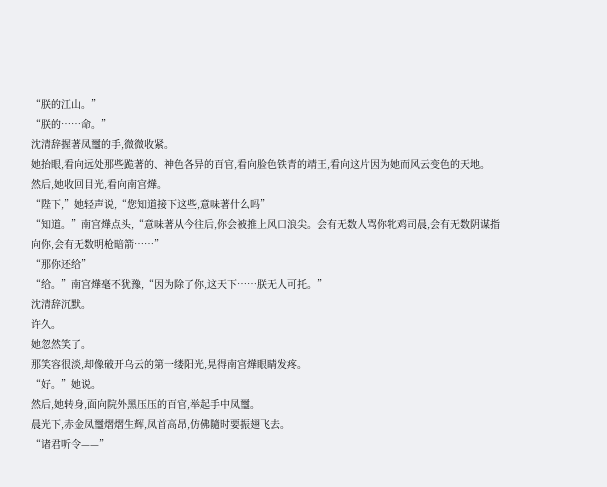“朕的江山。”
“朕的……命。”
沈清辞握著凤璽的手,微微收紧。
她抬眼,看向远处那些跪著的、神色各异的百官,看向脸色铁青的靖王,看向这片因为她而风云变色的天地。
然后,她收回目光,看向南宫燁。
“陛下,”她轻声说,“您知道接下这些,意味著什么吗”
“知道。”南宫燁点头,“意味著从今往后,你会被推上风口浪尖。会有无数人骂你牝鸡司晨,会有无数阴谋指向你,会有无数明枪暗箭……”
“那你还给”
“给。”南宫燁毫不犹豫,“因为除了你,这天下……朕无人可托。”
沈清辞沉默。
许久。
她忽然笑了。
那笑容很淡,却像破开乌云的第一缕阳光,晃得南宫燁眼睛发疼。
“好。”她说。
然后,她转身,面向院外黑压压的百官,举起手中凤璽。
晨光下,赤金凤璽熠熠生辉,凤首高昂,仿佛隨时要振翅飞去。
“诸君听令——”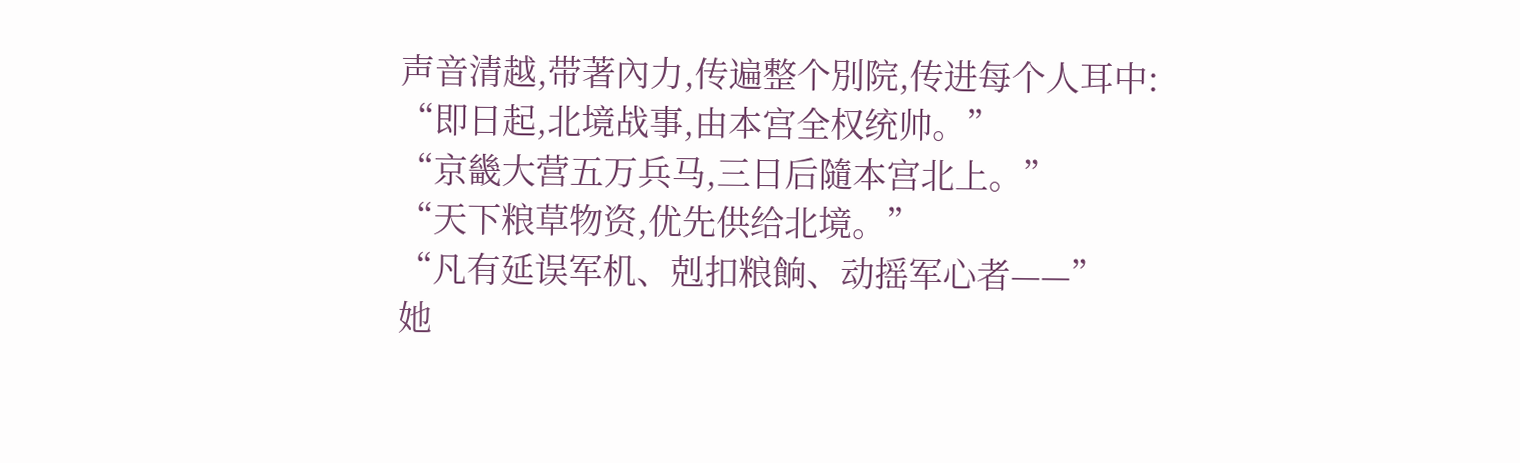声音清越,带著內力,传遍整个別院,传进每个人耳中:
“即日起,北境战事,由本宫全权统帅。”
“京畿大营五万兵马,三日后隨本宫北上。”
“天下粮草物资,优先供给北境。”
“凡有延误军机、剋扣粮餉、动摇军心者——”
她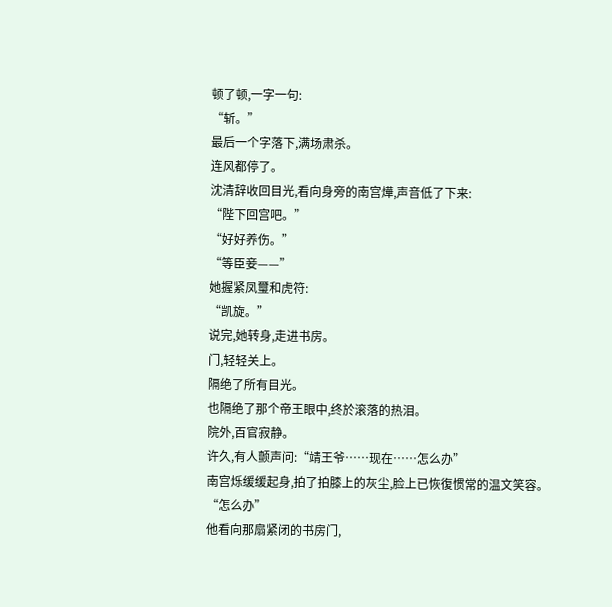顿了顿,一字一句:
“斩。”
最后一个字落下,满场肃杀。
连风都停了。
沈清辞收回目光,看向身旁的南宫燁,声音低了下来:
“陛下回宫吧。”
“好好养伤。”
“等臣妾——”
她握紧凤璽和虎符:
“凯旋。”
说完,她转身,走进书房。
门,轻轻关上。
隔绝了所有目光。
也隔绝了那个帝王眼中,终於滚落的热泪。
院外,百官寂静。
许久,有人颤声问:“靖王爷……现在……怎么办”
南宫烁缓缓起身,拍了拍膝上的灰尘,脸上已恢復惯常的温文笑容。
“怎么办”
他看向那扇紧闭的书房门,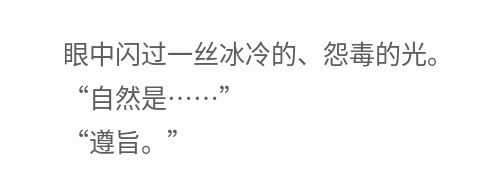眼中闪过一丝冰冷的、怨毒的光。
“自然是……”
“遵旨。”